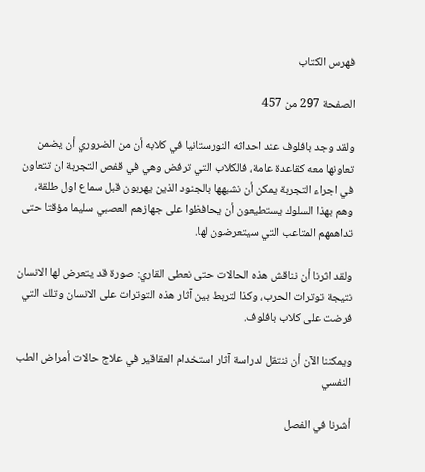فهرس الكتاب

الصفحة 297 من 457

ولقد وجد بافلوف عند احداثه النورستانيا في كلابه أن من الضروري أن يضمن تعاونها معه كقاعدة عامة، فالكلاب التي ترفض وهي في قفص التجربة ان تتعاون في اجراء التجربة يمكن أن نشبهها بالجنود الذين يهربون قبل سماع اول طلقة، وهم بهذا السلوك يستطيعون أن يحافظوا على جهازهم العصبي سليما مؤقتا حتى تداهمهم المتاعب التي سيتعرضون لها.

ولقد اثرنا أن نناقش هذه الحالات حتى نعطى القاري: صورة قد يتعرض لها الانسان نتيجة توترات الحرب، وكذا لتربط بين آثار هذه التوترات على الانسان وتلك التي فرضت على كلاب بافلوف.

ويمكننا الآن أن ننتقل لدراسة آثار استخدام العقاقير في علاج حالات أمراض الطب النفسي

أشرنا في الفصل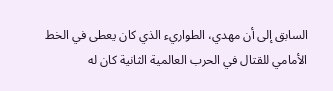السابق إلى أن مهدي، الطواريء الذي كان يعطى في الخط الأمامي للقتال في الحرب العالمية الثانية كان له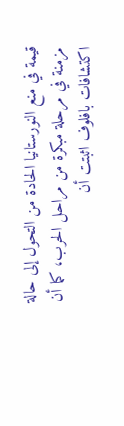قيمة في منع النورستانيا الحادة من التحول إلى حالة مزمنة في مرحلة مبكرة من مراحل الحرب، كما أن اکتشافات بافلوف اثبتت أن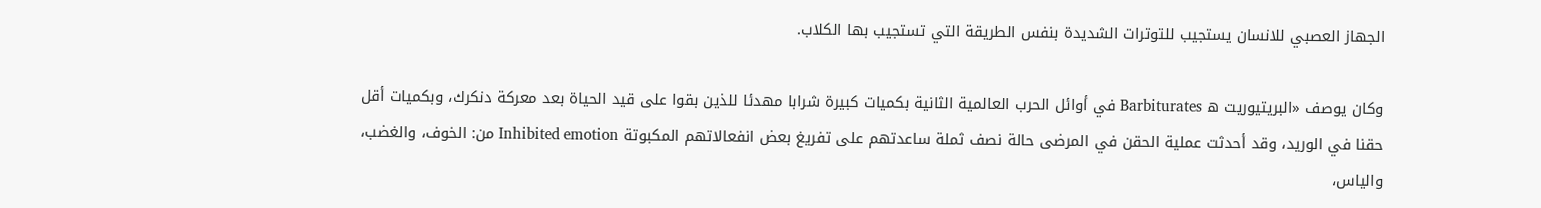الجهاز العصبي للانسان يستجيب للتوترات الشديدة بنفس الطريقة التي تستجيب بها الكلاب.

وكان يوصف «البريتيوريت ه Barbiturates في أوائل الحرب العالمية الثانية بكميات كبيرة شرابا مهدئا للذين بقوا على قيد الحياة بعد معركة دنكرك، وبكميات أقل حقنا في الوريد، وقد أحدثت عملية الحقن في المرضى حالة نصف ثملة ساعدتهم على تفريغ بعض انفعالاتهم المكبوتة Inhibited emotion من: الخوف، والغضب، والياس،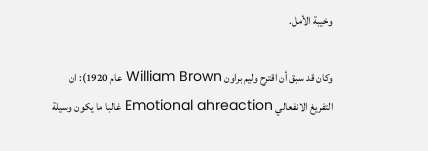وخيبة الأمل.

وكان قد سبق أن اقترح وليم براون William Brown عام 1920): ان التفريغ الانفعالي Emotional ahreaction غالبا ما يكون وسيلة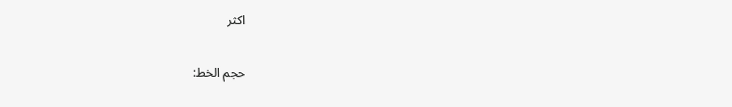اكثر

حجم الخط: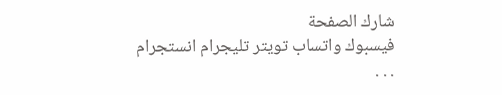شارك الصفحة
فيسبوك واتساب تويتر تليجرام انستجرام
. . .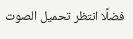فضلًا انتظر تحميل الصوت